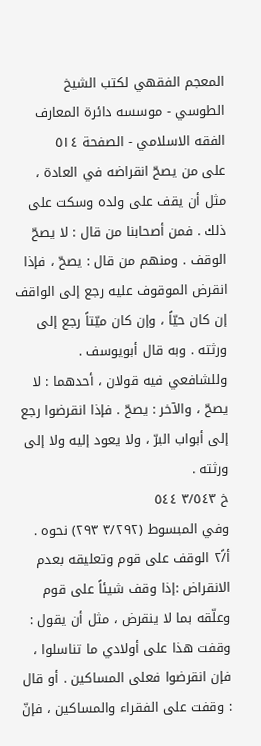المعجم الفقهي لکتب الشيخ الطوسي - موسسه دائرة المعارف الفقه الاسلامي - الصفحة ٥١٤
على من يصحّ انقراضه في العادة ، مثل أن يقف على ولده وسكت على ذلك . فمن أصحابنا من قال : لا يصحّ الوقف . ومنهم من قال : يصحّ ، فإذا انقرض الموقوف عليه رجع إلى الواقف إن كان حيّاً ، وإن كان ميّتاً رجع إلى ورثته . وبه قال أبويوسف .
وللشافعي فيه قولان ، أحدهما : لا يصحّ ، والآخر : يصحّ . فإذا انقرضوا رجع إلى أبواب البرّ ، ولا يعود إليه ولا إلى ورثته .
خ ٣/٥٤٣ ٥٤٤
وفي المبسوط (٣/٢٩٢ ٢٩٣) نحوه .
أ/٢ً الوقف على قوم وتعليقه بعدم الانقراض :إذا وقف شيئاً على قوم وعلّقه بما لا ينقرض ، مثل أن يقول : وقفت هذا على أولادي ما تناسلوا ، فإن انقرضوا فعلى المساكين . أو قال : وقفت على الفقراء والمساكين ، فإنّ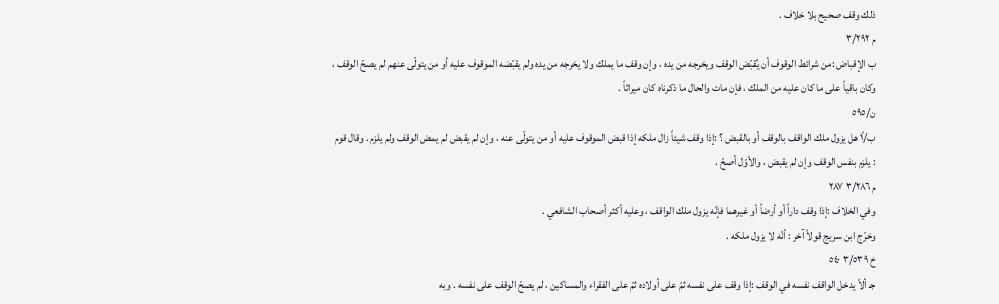ذلك وقف صحيح بلا خلاف .
م ٣/٢٩٢
ب الإقباض :من شرائط الوقوف أن يُقبّض الوقف ويخرجه من يده ، وإن وقف ما يملك ولا يخرجه من يده ولم يقبّضه الموقوف عليه أو من يتولّى عنهم لم يصحّ الوقف ، وكان باقياً على ما كان عليه من الملك ، فإن مات والحال ما ذكرناه كان ميراثاً .
ن/٥٩٥
ب/١ً هل يزول ملك الواقف بالوقف أو بالقبض ؟ :إذا وقف شيئاً زال ملكه إذا قبض الموقوف عليه أو من يتولّى عنه ، وإن لم يقبض لم يمض الوقف ولم يلزم . وقال قوم : يلزم بنفس الوقف وإن لم يقبض ، والأوّل أصحّ .
م ٣/٢٨٦ ٢٨٧
وفي الخلاف :إذا وقف داراً أو أرضاً أو غيرهما فإنّه يزول ملك الواقف ، وعليه أكثر أصحاب الشافعي .
وخرّج ابن سريج قولاً آخر : أنّه لا يزول ملكه .
خ ٣/٥٣٩ ٥٤٠
جـ ألاّ يدخل الواقف نفسه في الوقف :إذا وقف على نفسه ثمّ على أولاده ثمّ على الفقراء والمساكين ، لم يصحّ الوقف على نفسه . وبه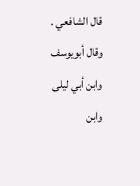قال الشافعي .
وقال أبويوسف وابن أبي ليلى وابن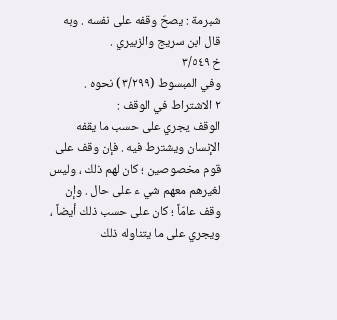شبرمة : يصحّ وقفه على نفسه . وبه قال ابن سريج والزبيري .
خ ٣/٥٤٩
وفي المبسوط (٣/٢٩٩) نحوه .
٢ الاشتراط في الوقف :
الوقف يجري على حسب ما يقفه الإنسان ويشترط فيه . فإن وقف على قوم مخصوصين ؛ كان لهم ذلك ، وليس لغيرهم معهم شي ء على حال . وإن وقف عامّاً ؛ كان على حسب ذلك أيضاً ، ويجري على ما يتناوله ذلك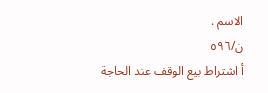الاسم .
ن/٥٩٦
أ اشتراط بيع الوقف عند الحاجة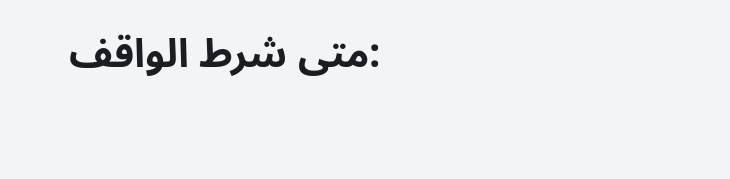:متى شرط الواقف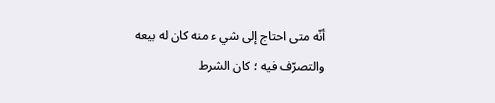أنّه متى احتاج إلى شي ء منه كان له بيعه والتصرّف فيه ؛ كان الشرط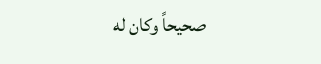صحيحاً وكان له